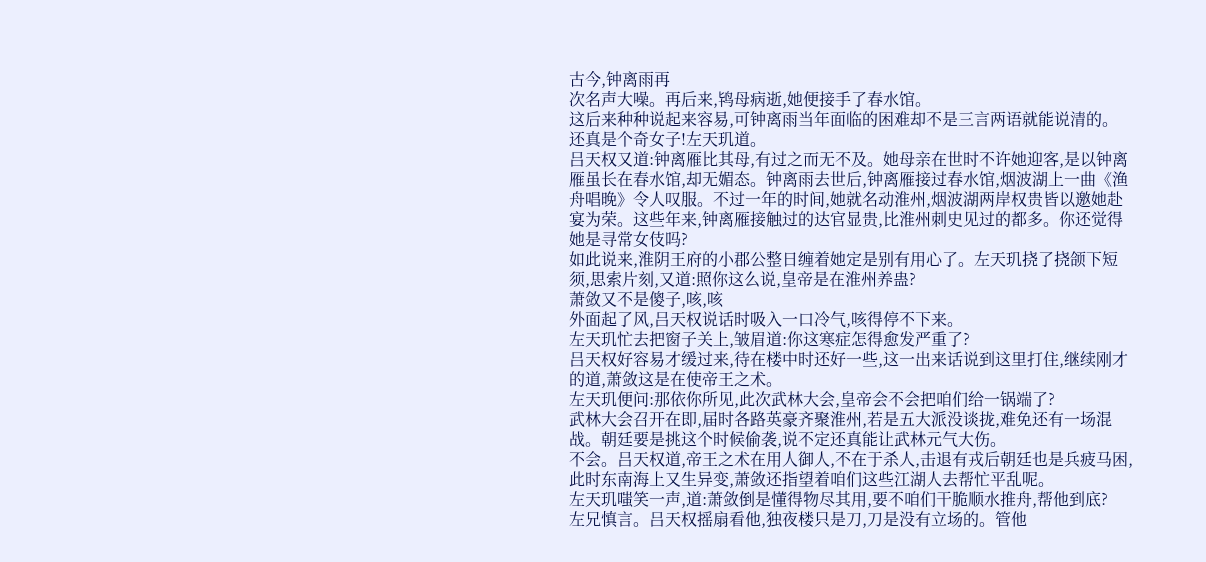古今,钟离雨再
次名声大噪。再后来,鸨母病逝,她便接手了春水馆。
这后来种种说起来容易,可钟离雨当年面临的困难却不是三言两语就能说清的。
还真是个奇女子!左天玑道。
吕天权又道:钟离雁比其母,有过之而无不及。她母亲在世时不许她迎客,是以钟离雁虽长在春水馆,却无媚态。钟离雨去世后,钟离雁接过春水馆,烟波湖上一曲《渔舟唱晚》令人叹服。不过一年的时间,她就名动淮州,烟波湖两岸权贵皆以邀她赴宴为荣。这些年来,钟离雁接触过的达官显贵,比淮州刺史见过的都多。你还觉得她是寻常女伎吗?
如此说来,淮阴王府的小郡公整日缠着她定是别有用心了。左天玑挠了挠颌下短须,思索片刻,又道:照你这么说,皇帝是在淮州养蛊?
萧敛又不是傻子,咳,咳
外面起了风,吕天权说话时吸入一口冷气,咳得停不下来。
左天玑忙去把窗子关上,皱眉道:你这寒症怎得愈发严重了?
吕天权好容易才缓过来,待在楼中时还好一些,这一出来话说到这里打住,继续刚才的道,萧敛这是在使帝王之术。
左天玑便问:那依你所见,此次武林大会,皇帝会不会把咱们给一锅端了?
武林大会召开在即,届时各路英豪齐聚淮州,若是五大派没谈拢,难免还有一场混战。朝廷要是挑这个时候偷袭,说不定还真能让武林元气大伤。
不会。吕天权道,帝王之术在用人御人,不在于杀人,击退有戎后朝廷也是兵疲马困,此时东南海上又生异变,萧敛还指望着咱们这些江湖人去帮忙平乱呢。
左天玑嗤笑一声,道:萧敛倒是懂得物尽其用,要不咱们干脆顺水推舟,帮他到底?
左兄慎言。吕天权摇扇看他,独夜楼只是刀,刀是没有立场的。管他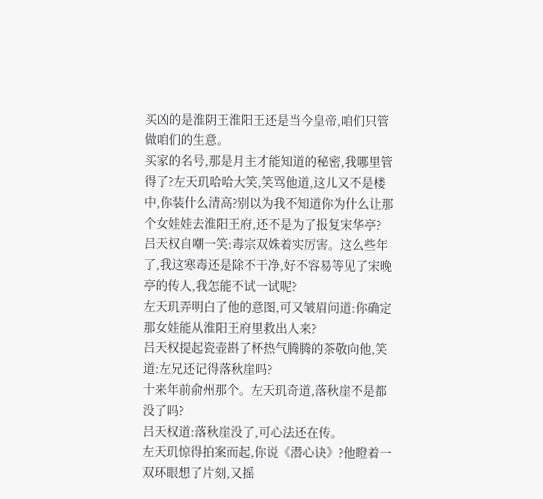买凶的是淮阴王淮阳王还是当今皇帝,咱们只管做咱们的生意。
买家的名号,那是月主才能知道的秘密,我哪里管得了?左天玑哈哈大笑,笑骂他道,这儿又不是楼中,你装什么清高?别以为我不知道你为什么让那个女娃娃去淮阳王府,还不是为了报复宋华亭?
吕天权自嘲一笑:毒宗双姝着实厉害。这么些年了,我这寒毒还是除不干净,好不容易等见了宋晚亭的传人,我怎能不试一试呢?
左天玑弄明白了他的意图,可又皱眉问道:你确定那女娃能从淮阳王府里救出人来?
吕天权提起瓷壶斟了杯热气腾腾的茶敬向他,笑道:左兄还记得落秋崖吗?
十来年前俞州那个。左天玑奇道,落秋崖不是都没了吗?
吕天权道:落秋崖没了,可心法还在传。
左天玑惊得拍案而起,你说《潜心诀》?他瞪着一双环眼想了片刻,又摇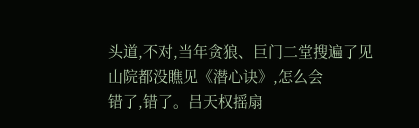头道,不对,当年贪狼、巨门二堂搜遍了见山院都没瞧见《潜心诀》,怎么会
错了,错了。吕天权摇扇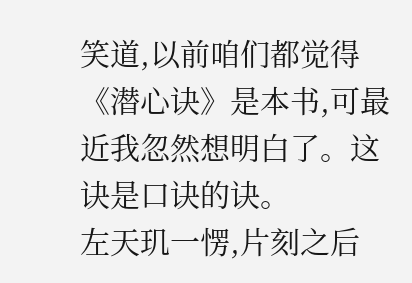笑道,以前咱们都觉得《潜心诀》是本书,可最近我忽然想明白了。这诀是口诀的诀。
左天玑一愣,片刻之后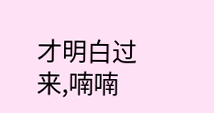才明白过来,喃喃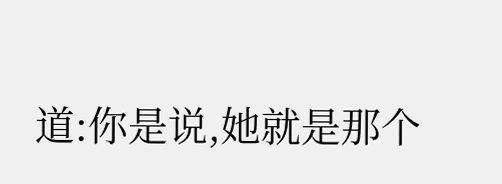道:你是说,她就是那个